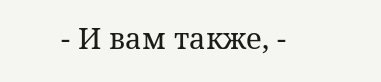- И вам также, -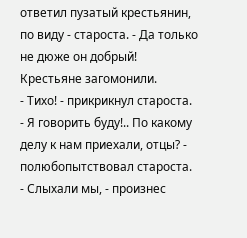ответил пузатый крестьянин, по виду - староста. - Да только не дюже он добрый!
Крестьяне загомонили.
- Тихо! - прикрикнул староста. - Я говорить буду!.. По какому делу к нам приехали, отцы? - полюбопытствовал староста.
- Слыхали мы, - произнес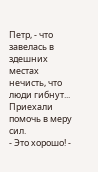Петр, - что завелась в здешних местах нечисть, что люди гибнут... Приехали помочь в меру сил.
- Это хорошо! -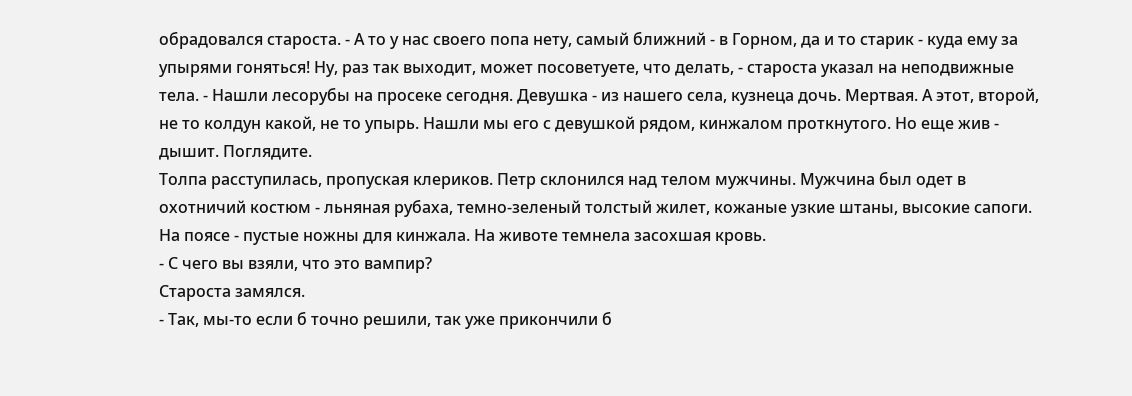обрадовался староста. - А то у нас своего попа нету, самый ближний - в Горном, да и то старик - куда ему за упырями гоняться! Ну, раз так выходит, может посоветуете, что делать, - староста указал на неподвижные тела. - Нашли лесорубы на просеке сегодня. Девушка - из нашего села, кузнеца дочь. Мертвая. А этот, второй, не то колдун какой, не то упырь. Нашли мы его с девушкой рядом, кинжалом проткнутого. Но еще жив - дышит. Поглядите.
Толпа расступилась, пропуская клериков. Петр склонился над телом мужчины. Мужчина был одет в охотничий костюм - льняная рубаха, темно-зеленый толстый жилет, кожаные узкие штаны, высокие сапоги. На поясе - пустые ножны для кинжала. На животе темнела засохшая кровь.
- С чего вы взяли, что это вампир?
Староста замялся.
- Так, мы-то если б точно решили, так уже прикончили б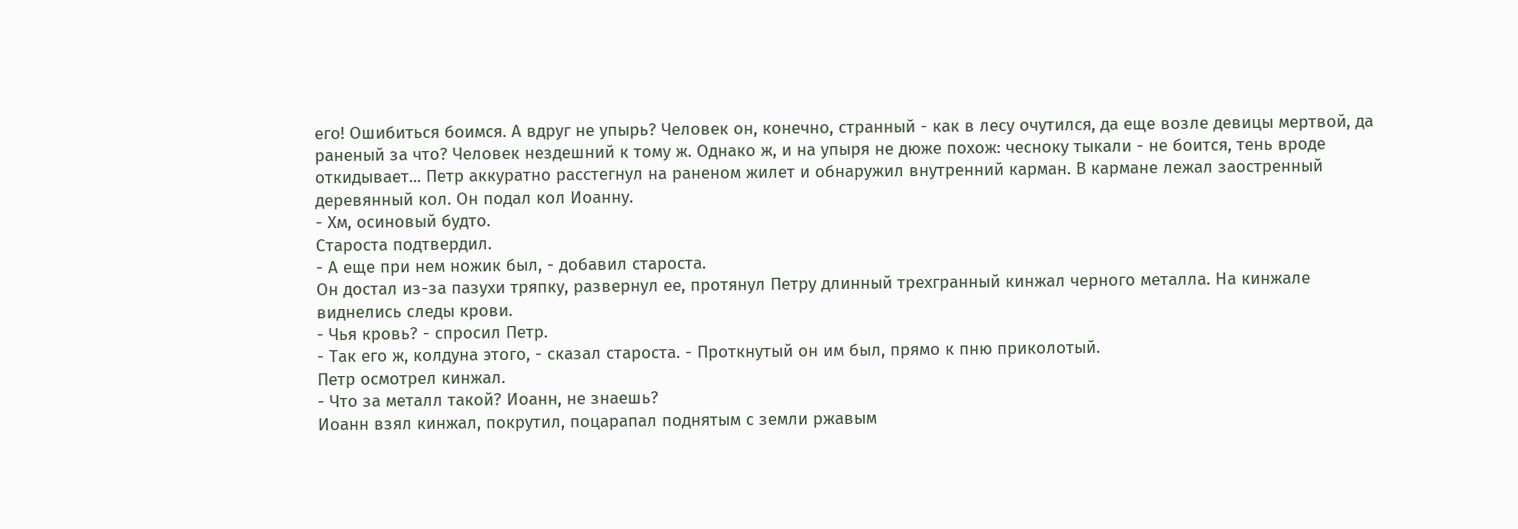его! Ошибиться боимся. А вдруг не упырь? Человек он, конечно, странный - как в лесу очутился, да еще возле девицы мертвой, да раненый за что? Человек нездешний к тому ж. Однако ж, и на упыря не дюже похож: чесноку тыкали - не боится, тень вроде откидывает... Петр аккуратно расстегнул на раненом жилет и обнаружил внутренний карман. В кармане лежал заостренный деревянный кол. Он подал кол Иоанну.
- Хм, осиновый будто.
Староста подтвердил.
- А еще при нем ножик был, - добавил староста.
Он достал из-за пазухи тряпку, развернул ее, протянул Петру длинный трехгранный кинжал черного металла. На кинжале виднелись следы крови.
- Чья кровь? - спросил Петр.
- Так его ж, колдуна этого, - сказал староста. - Проткнутый он им был, прямо к пню приколотый.
Петр осмотрел кинжал.
- Что за металл такой? Иоанн, не знаешь?
Иоанн взял кинжал, покрутил, поцарапал поднятым с земли ржавым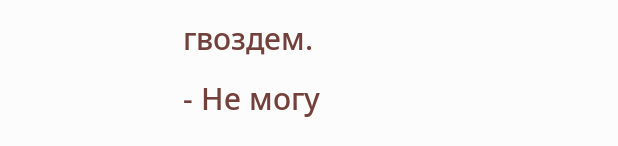гвоздем.
- Не могу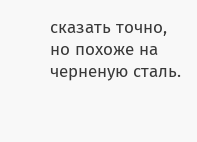сказать точно, но похоже на черненую сталь.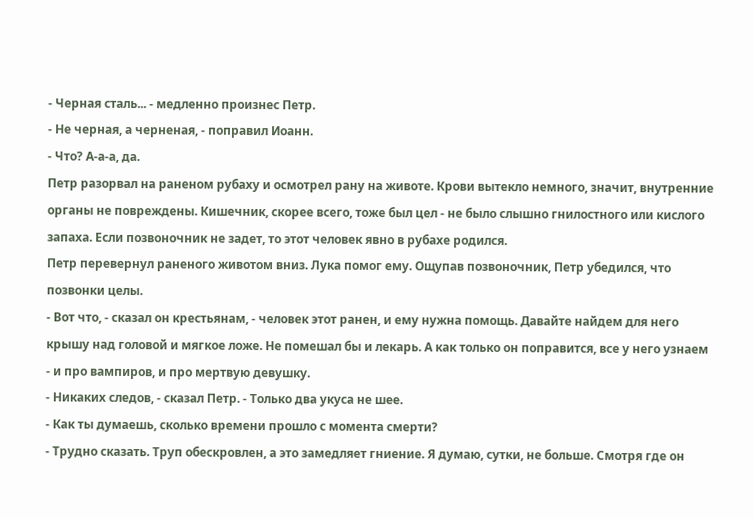- Черная сталь... - медленно произнес Петр.
- Не черная, а черненая, - поправил Иоанн.
- Что? А-а-а, да.
Петр разорвал на раненом рубаху и осмотрел рану на животе. Крови вытекло немного, значит, внутренние органы не повреждены. Кишечник, скорее всего, тоже был цел - не было слышно гнилостного или кислого запаха. Если позвоночник не задет, то этот человек явно в рубахе родился.
Петр перевернул раненого животом вниз. Лука помог ему. Ощупав позвоночник, Петр убедился, что позвонки целы.
- Вот что, - сказал он крестьянам, - человек этот ранен, и ему нужна помощь. Давайте найдем для него крышу над головой и мягкое ложе. Не помешал бы и лекарь. А как только он поправится, все у него узнаем - и про вампиров, и про мертвую девушку.
- Никаких следов, - сказал Петр. - Только два укуса не шее.
- Как ты думаешь, сколько времени прошло с момента смерти?
- Трудно сказать. Труп обескровлен, а это замедляет гниение. Я думаю, сутки, не больше. Смотря где он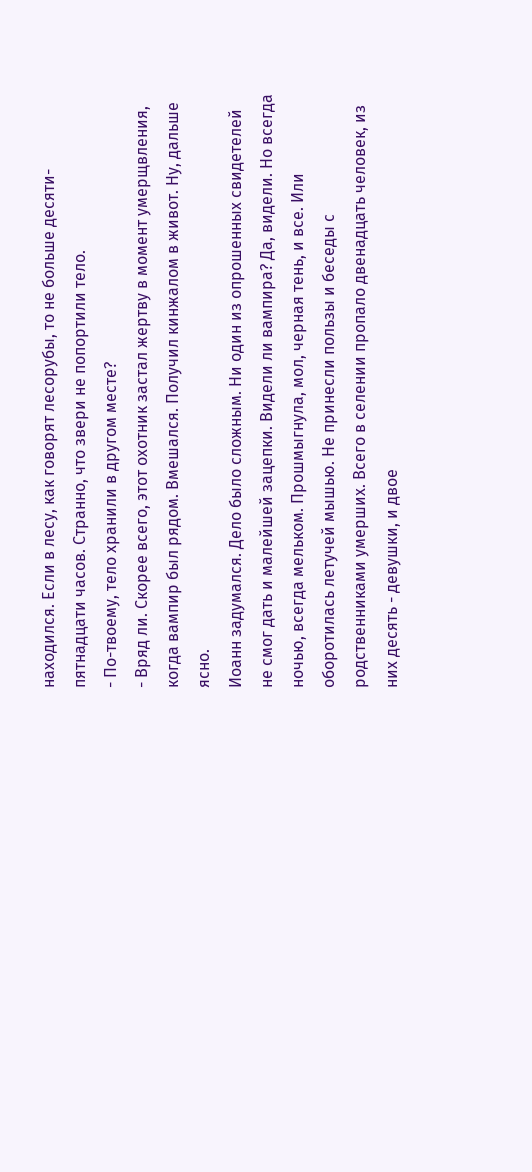находился. Если в лесу, как говорят лесорубы, то не больше десяти-пятнадцати часов. Странно, что звери не попортили тело.
- По-твоему, тело хранили в другом месте?
- Вряд ли. Скорее всего, этот охотник застал жертву в момент умерщвления, когда вампир был рядом. Вмешался. Получил кинжалом в живот. Ну, дальше ясно.
Иоанн задумался. Дело было сложным. Ни один из опрошенных свидетелей не смог дать и малейшей зацепки. Видели ли вампира? Да, видели. Но всегда ночью, всегда мельком. Прошмыгнула, мол, черная тень, и все. Или оборотилась летучей мышью. Не принесли пользы и беседы с родственниками умерших. Всего в селении пропало двенадцать человек, из них десять - девушки, и двое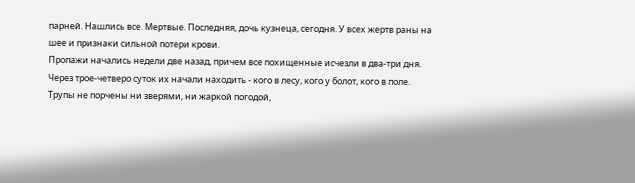парней. Нашлись все. Мертвые. Последняя, дочь кузнеца, сегодня. У всех жертв раны на шее и признаки сильной потери крови.
Пропажи начались недели две назад, причем все похищенные исчезли в два-три дня. Через трое-четверо суток их начали находить - кого в лесу, кого у болот, кого в поле. Трупы не порчены ни зверями, ни жаркой погодой,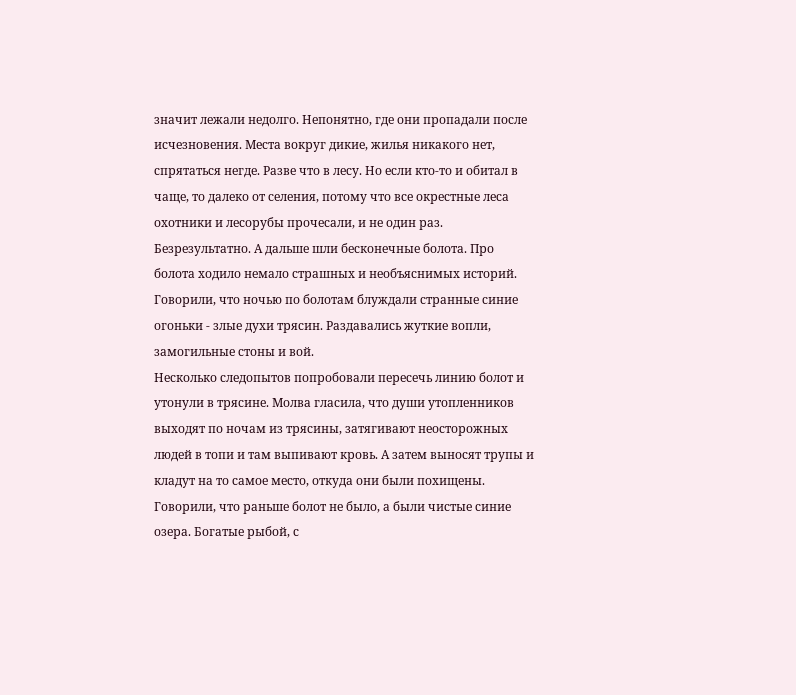значит лежали недолго. Непонятно, где они пропадали после исчезновения. Места вокруг дикие, жилья никакого нет, спрятаться негде. Разве что в лесу. Но если кто-то и обитал в чаще, то далеко от селения, потому что все окрестные леса охотники и лесорубы прочесали, и не один раз. Безрезультатно. А дальше шли бесконечные болота. Про болота ходило немало страшных и необъяснимых историй. Говорили, что ночью по болотам блуждали странные синие огоньки - злые духи трясин. Раздавались жуткие вопли, замогильные стоны и вой.
Несколько следопытов попробовали пересечь линию болот и утонули в трясине. Молва гласила, что души утопленников выходят по ночам из трясины, затягивают неосторожных людей в топи и там выпивают кровь. А затем выносят трупы и кладут на то самое место, откуда они были похищены.
Говорили, что раньше болот не было, а были чистые синие озера. Богатые рыбой, с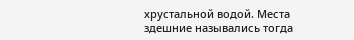хрустальной водой. Места здешние назывались тогда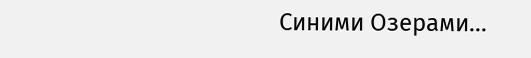Синими Озерами...